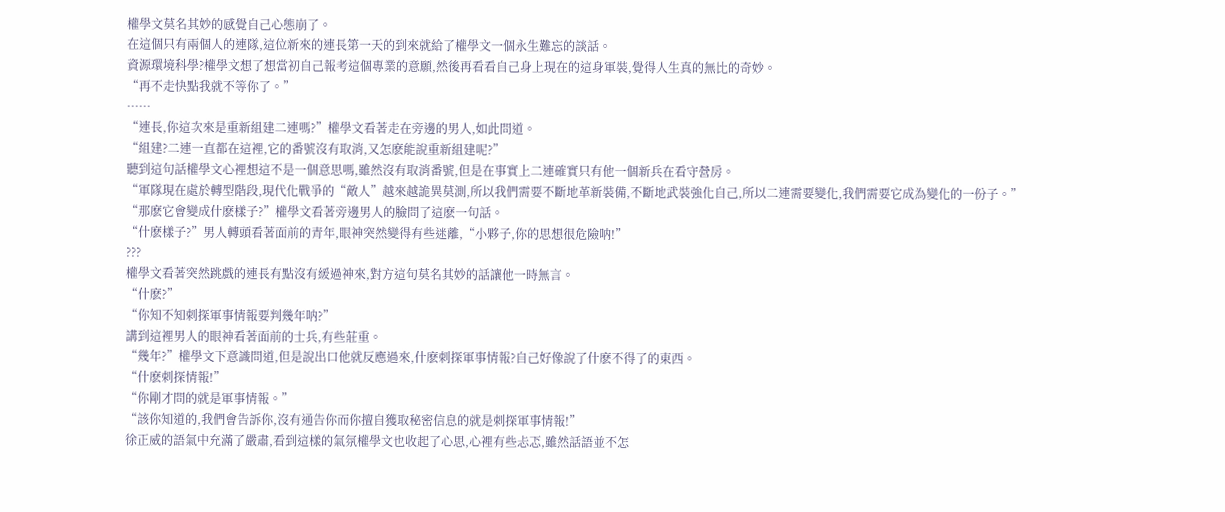權學文莫名其妙的感覺自己心態崩了。
在這個只有兩個人的連隊,這位新來的連長第一天的到來就給了權學文一個永生難忘的談話。
資源環境科學?權學文想了想當初自己報考這個專業的意願,然後再看看自己身上現在的這身軍裝,覺得人生真的無比的奇妙。
“再不走快點我就不等你了。”
……
“連長,你這次來是重新組建二連嗎?”權學文看著走在旁邊的男人,如此問道。
“組建?二連一直都在這裡,它的番號沒有取消,又怎麽能說重新組建呢?”
聽到這句話權學文心裡想這不是一個意思嗎,雖然沒有取消番號,但是在事實上二連確實只有他一個新兵在看守營房。
“軍隊現在處於轉型階段,現代化戰爭的“敵人”越來越詭異莫測,所以我們需要不斷地革新裝備,不斷地武裝強化自己,所以二連需要變化,我們需要它成為變化的一份子。”
“那麽它會變成什麽樣子?”權學文看著旁邊男人的臉問了這麽一句話。
“什麽樣子?”男人轉頭看著面前的青年,眼神突然變得有些迷離,“小夥子,你的思想很危險呐!”
???
權學文看著突然跳戲的連長有點沒有緩過神來,對方這句莫名其妙的話讓他一時無言。
“什麽?”
“你知不知刺探軍事情報要判幾年呐?”
講到這裡男人的眼神看著面前的士兵,有些莊重。
“幾年?”權學文下意識問道,但是說出口他就反應過來,什麽刺探軍事情報?自己好像說了什麽不得了的東西。
“什麽刺探情報!”
“你剛才問的就是軍事情報。”
“該你知道的,我們會告訴你,沒有通告你而你擅自獲取秘密信息的就是刺探軍事情報!”
徐正威的語氣中充滿了嚴肅,看到這樣的氣氛權學文也收起了心思,心裡有些忐忑,雖然話語並不怎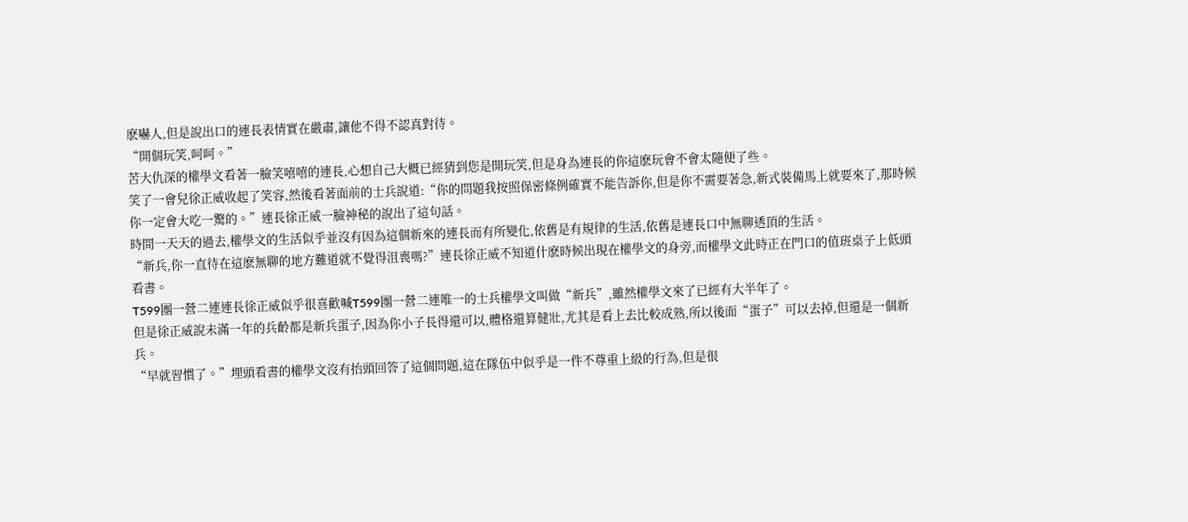麽嚇人,但是說出口的連長表情實在嚴肅,讓他不得不認真對待。
“開個玩笑,呵呵。”
苦大仇深的權學文看著一臉笑嘻嘻的連長,心想自己大概已經猜到您是開玩笑,但是身為連長的你這麽玩會不會太隨便了些。
笑了一會兒徐正威收起了笑容,然後看著面前的士兵說道:“你的問題我按照保密條例確實不能告訴你,但是你不需要著急,新式裝備馬上就要來了,那時候你一定會大吃一驚的。”連長徐正威一臉神秘的說出了這句話。
時間一天天的過去,權學文的生活似乎並沒有因為這個新來的連長而有所變化,依舊是有規律的生活,依舊是連長口中無聊透頂的生活。
“新兵,你一直待在這麽無聊的地方難道就不覺得沮喪嗎?”連長徐正威不知道什麽時候出現在權學文的身旁,而權學文此時正在門口的值班桌子上低頭看書。
T599團一營二連連長徐正威似乎很喜歡喊T599團一營二連唯一的士兵權學文叫做“新兵”,雖然權學文來了已經有大半年了。
但是徐正威說未滿一年的兵齡都是新兵蛋子,因為你小子長得還可以,體格還算健壯,尤其是看上去比較成熟,所以後面“蛋子”可以去掉,但還是一個新兵。
“早就習慣了。”埋頭看書的權學文沒有抬頭回答了這個問題,這在隊伍中似乎是一件不尊重上級的行為,但是很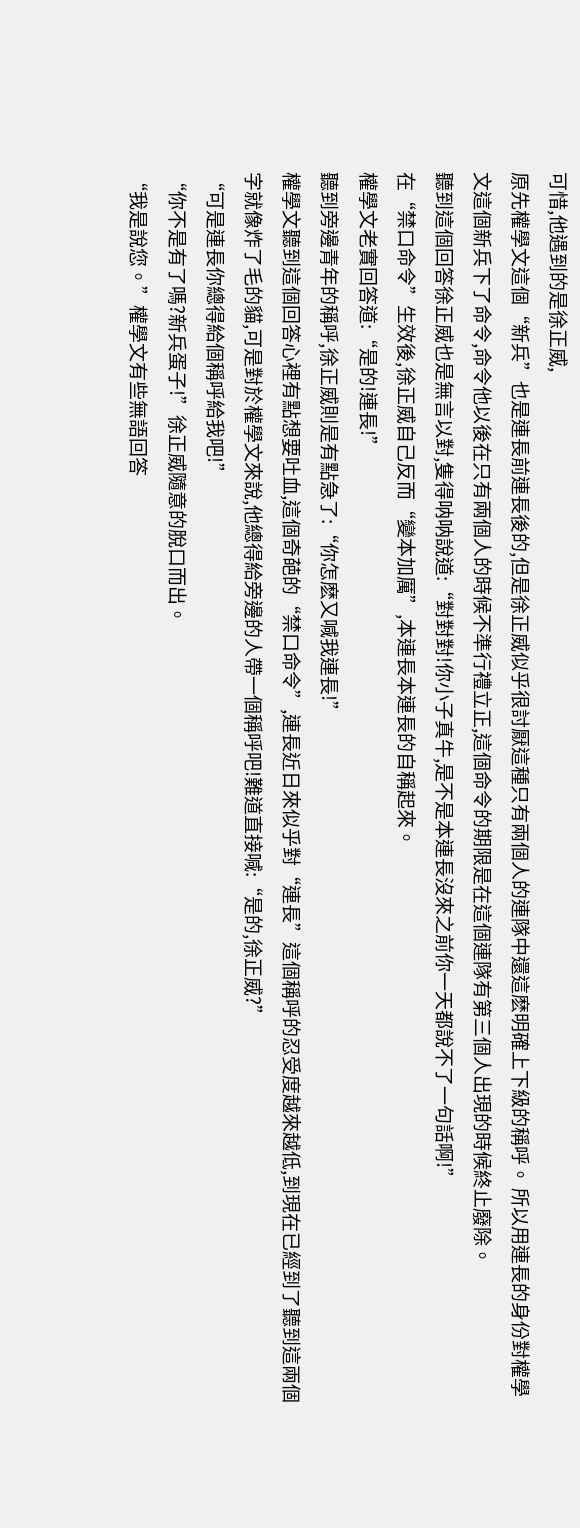可惜,他遇到的是徐正威,
原先權學文這個“新兵”也是連長前連長後的,但是徐正威似乎很討厭這種只有兩個人的連隊中還這麽明確上下級的稱呼。 所以用連長的身份對權學文這個新兵下了命令,命令他以後在只有兩個人的時候不準行禮立正,這個命令的期限是在這個連隊有第三個人出現的時候終止廢除。
聽到這個回答徐正威也是無言以對,隻得呐呐說道:“對對對!你小子真牛,是不是本連長沒來之前你一天都說不了一句話啊!”
在“禁口命令”生效後,徐正威自己反而“變本加厲”,本連長本連長的自稱起來。
權學文老實回答道:“是的!連長!”
聽到旁邊青年的稱呼,徐正威則是有點急了:“你怎麽又喊我連長!”
權學文聽到這個回答心裡有點想要吐血,這個奇葩的“禁口命令”,連長近日來似乎對“連長”這個稱呼的忍受度越來越低,到現在已經到了聽到這兩個字就像炸了毛的貓,可是對於權學文來說,他總得給旁邊的人帶一個稱呼吧!難道直接喊:“是的,徐正威?”
“可是連長你總得給個稱呼給我吧!”
“你不是有了嗎?新兵蛋子!”徐正威隨意的脫口而出。
“我是說您。”權學文有些無語回答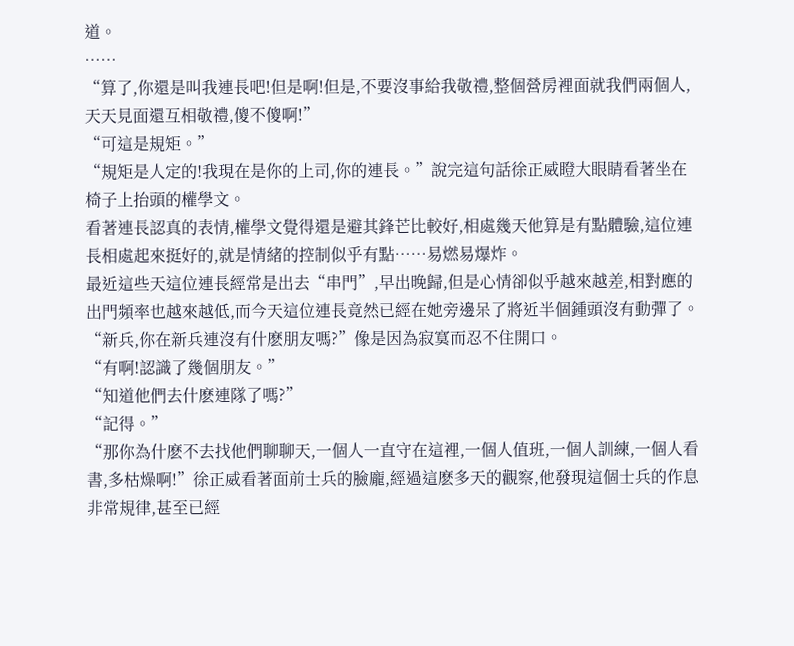道。
……
“算了,你還是叫我連長吧!但是啊!但是,不要沒事給我敬禮,整個營房裡面就我們兩個人,天天見面還互相敬禮,傻不傻啊!”
“可這是規矩。”
“規矩是人定的!我現在是你的上司,你的連長。”說完這句話徐正威瞪大眼睛看著坐在椅子上抬頭的權學文。
看著連長認真的表情,權學文覺得還是避其鋒芒比較好,相處幾天他算是有點體驗,這位連長相處起來挺好的,就是情緒的控制似乎有點……易燃易爆炸。
最近這些天這位連長經常是出去“串門”,早出晚歸,但是心情卻似乎越來越差,相對應的出門頻率也越來越低,而今天這位連長竟然已經在她旁邊呆了將近半個鍾頭沒有動彈了。
“新兵,你在新兵連沒有什麽朋友嗎?”像是因為寂寞而忍不住開口。
“有啊!認識了幾個朋友。”
“知道他們去什麽連隊了嗎?”
“記得。”
“那你為什麽不去找他們聊聊天,一個人一直守在這裡,一個人值班,一個人訓練,一個人看書,多枯燥啊!”徐正威看著面前士兵的臉龐,經過這麽多天的觀察,他發現這個士兵的作息非常規律,甚至已經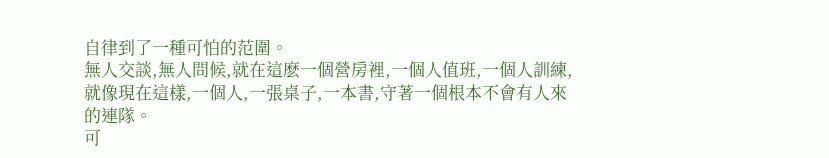自律到了一種可怕的范圍。
無人交談,無人問候,就在這麽一個營房裡,一個人值班,一個人訓練,就像現在這樣,一個人,一張桌子,一本書,守著一個根本不會有人來的連隊。
可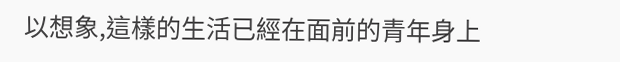以想象,這樣的生活已經在面前的青年身上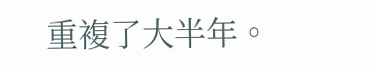重複了大半年。